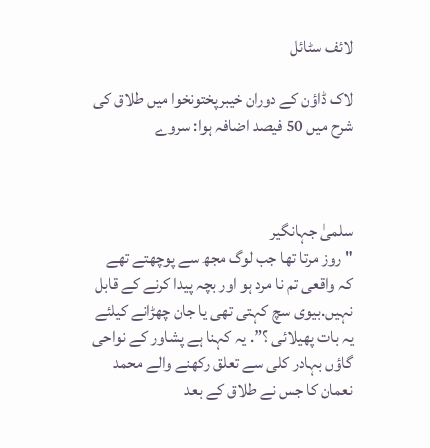لائف سٹائل

لاک ڈاؤن کے دوران خیبرپختونخوا میں طلاق کی شرح میں 50 فیصد اضافہ ہوا: سروے



سلمیٰ جہانگیر
"روز مرتا تھا جب لوگ مجھ سے پوچھتے تھے کہ واقعی تم نا مرد ہو اور بچہ پیدا کرنے کے قابل نہیں.بیوی سچ کہتی تھی یا جان چھڑانے کیلئے یہ بات پھیلائی ؟”. یہ کہنا ہے پشاور کے نواحی گاؤں بہادر کلی سے تعلق رکھنے والے محمد نعمان کا جس نے طلاق کے بعد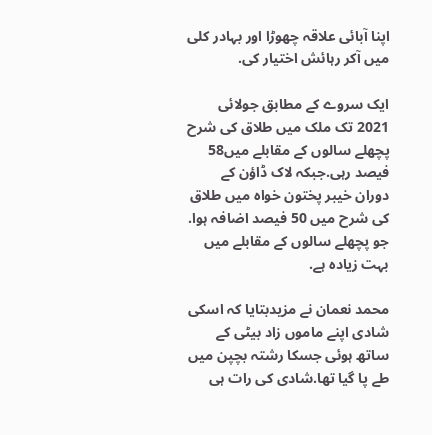اپنا آبائی علاقہ چھوڑا اور بہادر کلی میں آکر رہائش اختیار کی.

ایک سروے کے مطابق جولائی 2021 تک ملک میں طلاق کی شرح پچھلے سالوں کے مقابلے میں58 فیصد رہی.جبکہ لاک ڈاؤن کے دوران خیبر پختون خواہ میں طلاق کی شرح میں 50 فیصد اضافہ ہوا. جو پچھلے سالوں کے مقابلے میں بہت زیادہ ہے.

محمد نعمان نے مزیدبتایا کہ اسکی شادی اپنے ماموں زاد بیٹی کے ساتھ ہوئی جسکا رشتہ بچپن میں طے پا گیا تھا.شادی کی رات ہی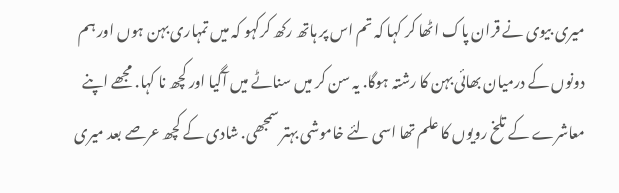میری بیوی نے قران پاک اٹھا کر کہا کہ تم اس پر ہاتھ رکھ کرکہو کہ میں تمہاری بہن ہوں اور ہم دونوں کے درمیان بھائی بہن کا رشتہ ہوگا. یہ سن کر میں سناٹے میں آگیا اور کچھ نا کہا. مجھے اپنے معاشرے کے تلخ رویوں کا علم تھا اسی لئے خاموشی بہتر سمجھی. شادی کے کچھ عرصے بعد میری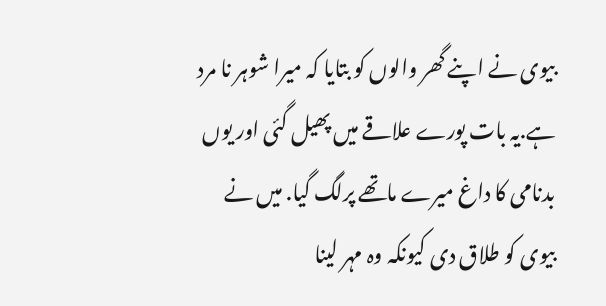بیوی نے اپنے گھر والوں کو بتایا کہ میرا شوہر نا مرد ہے.یہ بات پورے علاقے میں پھیل گئی اور یوں بدنامی کا داغ میرے ماتھے پرلگ گیا. میں نے بیوی کو طلاق دی کیونکہ وہ مہر لینا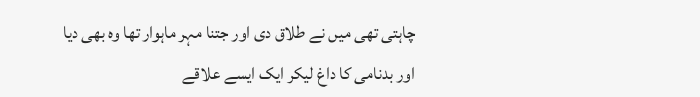چاہتی تھی میں نے طلاق دی اور جتنا مہر ماہوار تھا وہ بھی دیا اور بدنامی کا داغ لیکر ایک ایسے علاقے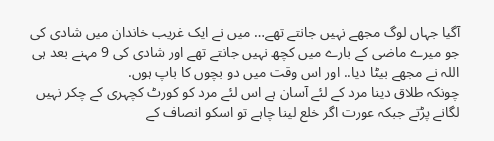آگیا جہاں لوگ مجھے نہیں جانتے تھے… میں نے ایک غریب خاندان میں شادی کی جو میرے ماضی کے بارے میں کچھ نہیں جانتے تھے اور شادی کی 9 مہنے بعد ہی اللہ نے مجھے بیٹا دیا.. اور اس وقت میں دو بچوں کا باپ ہوں.
چونکہ طلاق دینا مرد کے لئے آسان ہے اس لئے مرد کو کورٹ کچہری کے چکر نہیں لگانے پڑتے جبکہ عورت اگر خلع لینا چاہے تو اسکو انصاف کے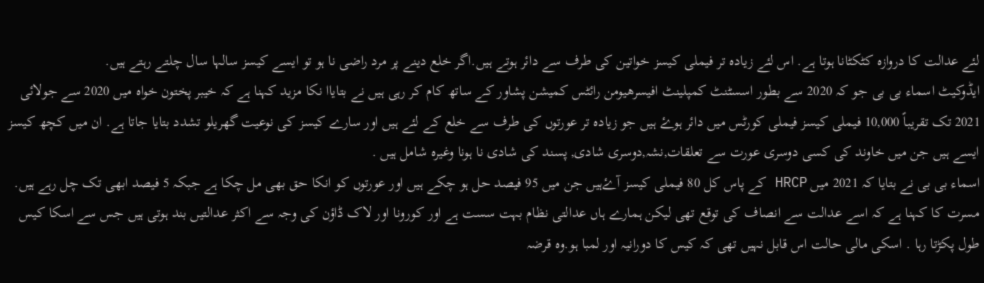لئے عدالت کا دروازہ کٹکٹانا ہوتا ہے. اس لئے زیادہ تر فیملی کیسز خواتین کی طرف سے دائر ہوتے ہیں.اگر خلع دینے پر مرد راضی نا ہو تو ایسے کیسز سالہا سال چلتے رہتے ہیں.
ایڈوکیٹ اسماء بی بی جو کہ 2020 سے بطور اسسٹنٹ کمپلینٹ افیسرھیومن رائٹس کمیشن پشاور کے ساتھ کام کر رہی ہیں نے بتایاا نکا مزید کہنا ہے کہ خیبر پختون خواہ میں 2020 سے جولائی 2021 تک تقریباً 10,000 فیملی کیسز فیملی کورٹس میں دائر ہوۓ ہیں جو زیادہ تر عورتوں کی طرف سے خلع کے لئے ہیں اور سارے کیسز کی نوعیت گھریلو تشدد بتایا جاتا ہے. ان میں کچھ کیسز ایسے ہیں جن میں خاوند کی کسی دوسری عورت سے تعلقات,نشہ,دوسری شادی, پسند کی شادی نا ہونا وغیرہ شامل ہیں .
اسماء بی بی نے بتایا کہ 2021 میں HRCP کے پاس کل 80 فیملی کیسز آۓہیں جن میں 95 فیصد حل ہو چکے ہیں اور عورتوں کو انکا حق بھی مل چکا ہے جبکہ 5 فیصد ابھی تک چل رہے ہیں.
مسرت کا کہنا ہے کہ اسے عدالت سے انصاف کی توقع تھی لیکن ہمارے ہاں عدالتی نظام بہت سست ہے اور کورونا اور لاک ڈاؤن کی وجہ سے اکثر عدالتیں بند ہوتی ہیں جس سے اسکا کیس طول پکڑتا رہا . اسکی مالی حالت اس قابل نہیں تھی کہ کیس کا دورانیہ اور لمبا ہو.وہ قرضہ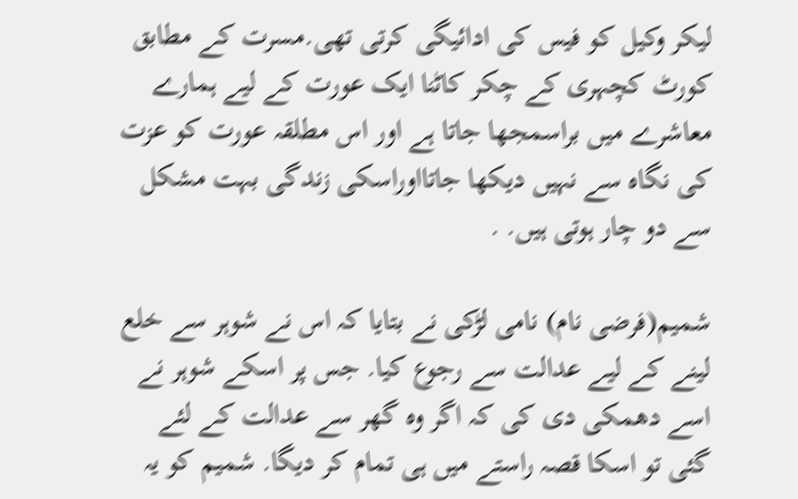لیکر وکیل کو فیس کی ادائیگی کرتی تھی.مسرت کے مطابق کورٹ کچہری کے چکر کاٹنا ایک عورت کے لیے ہمارے معاشرے میں براسمجھا جاتا ہے اور اس مطلقہ عورت کو عزت کی نگاہ سے نہیں دیکھا جاتااوراسکی زندگی بہت مشکل سے دو چار ہوتی ہیں. .

شمیم(فرضی نام) نامی لڑکی نے بتایا کہ اس نے شوہر سے خلع لینے کے لیے عدالت سے رجوع کیا. جس پر اسکے شوہر نے اسے دھمکی دی کی کہ اگر وہ گھر سے عدالت کے لئے گئی تو اسکا قصہ راستے میں ہی تمام کر دیگا. شمیم کو یہ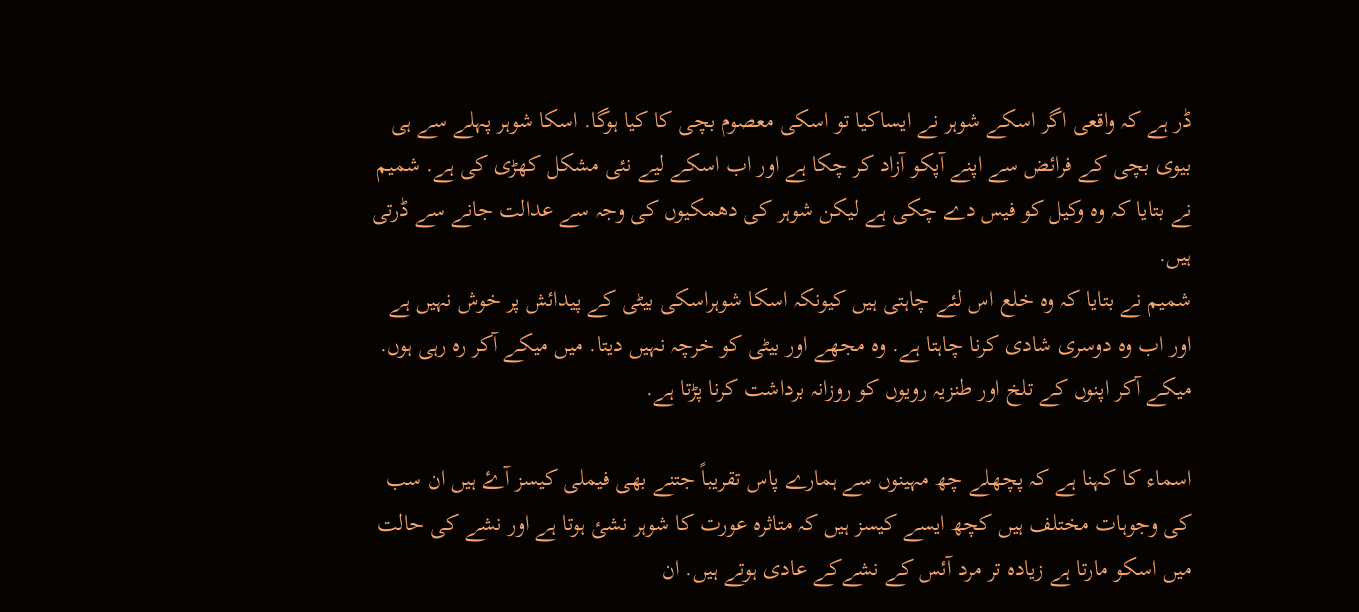ڈر ہے کہ واقعی اگر اسکے شوہر نے ایساکیا تو اسکی معصوم بچی کا کیا ہوگا. اسکا شوہر پہلے سے ہی بیوی بچی کے فرائض سے اپنے آپکو آزاد کر چکا ہے اور اب اسکے لیے نئی مشکل کھڑی کی ہے. شمیم نے بتایا کہ وہ وکیل کو فیس دے چکی ہے لیکن شوہر کی دھمکیوں کی وجہ سے عدالت جانے سے ڈرتی ہیں.
شمیم نے بتایا کہ وہ خلع اس لئے چاہتی ہیں کیونکہ اسکا شوہراسکی بیٹی کے پیدائش پر خوش نہیں ہے اور اب وہ دوسری شادی کرنا چاہتا ہے. وہ مجھے اور بیٹی کو خرچہ نہیں دیتا. میں میکے آکر رہ رہی ہوں. میکے آکر اپنوں کے تلخ اور طنزیہ رویوں کو روزانہ برداشت کرنا پڑتا ہے.

اسماء کا کہنا ہے کہ پچھلے چھ مہینوں سے ہمارے پاس تقریباً جتنے بھی فیملی کیسز آۓ ہیں ان سب کی وجوہات مختلف ہیں کچھ ایسے کیسز ہیں کہ متاثرہ عورت کا شوہر نشئ ہوتا ہے اور نشے کی حالت میں اسکو مارتا ہے زیادہ تر مرد آئس کے نشےکے عادی ہوتے ہیں. ان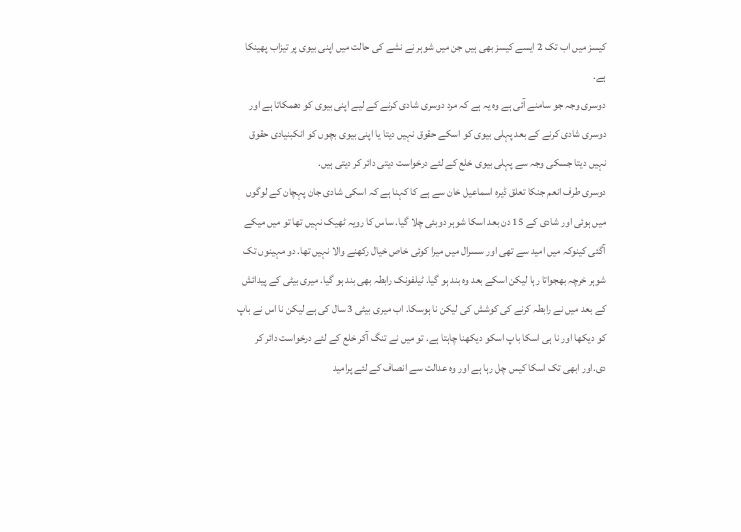کیسز میں اب تک 2 ایسے کیسز بھی ہیں جن میں شوہر نے نشے کی حالت میں اپنی بیوی پر تیزاب پھینکا ہے.
دوسری وجہ جو سامنے آئی ہے وہ یہ ہے کہ مرد دوسری شادی کرنے کے لیے اپنی بیوی کو دھمکاتا ہے اور دوسری شادی کرنے کے بعد پہلی بیوی کو اسکے حقوق نہیں دیتا یا اپنی بیوی بچوں کو انکبنیادی حقوق نہیں دیتا جسکی وجہ سے پہلی بیوی خلع کے لئے درخواست دیتی دائر کر دیتی ہیں.
دوسری طرف انعم جنکا تعلق ڈیرہ اسماعیل خان سے ہے کا کہنا ہے کہ اسکی شادی جان پہچان کے لوگوں میں ہوئی اور شادی کے 15 دن بعد اسکا شوہر دوبئی چلا گیا. ساس کا رویہ ٹھیک نہیں تھا تو میں میکے آگئی کینوکہ میں امید سے تھی اور سسرال میں میرا کوئی خاص خیال رکھنے والا نہیں تھا. دو مہینوں تک شوہر خرچہ بھجواتا رہا لیکن اسکے بعد وہ بند ہو گیا. ٹیلفونک رابطہ بھی بند ہو گیا. میری بیٹی کے پیدائش کے بعد میں نے رابطہ کرنے کی کوشش کی لیکن نا ہوسکا. اب میری بیٹی 3 سال کی ہے لیکن نا اس نے باپ کو دیکھا اور نا ہی اسکا باپ اسکو دیکھنا چاہتا ہے. تو میں نے تنگ آکر خلع کے لئے درخواست دائر کر دی.اور ابھی تک اسکا کیس چل رہا ہے اور وہ عدالت سے انصاف کے لئے پرامید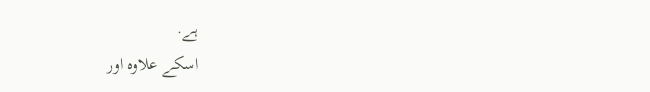ہے.
اسکے علاوہ اور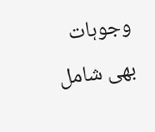وجوہات بھی شامل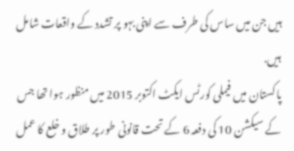ہیں جن میں ساس کی طرف سے اپنی بہو پر تشدد کے واقعات شامل ہیں.
پاکستان میں فیملی کورٹس ایکٹ اکتوبر 2015 میں منظور ہوا تھا جس کے سیکشن 10 کی دفعہ 6 کے تحت قانونی طور پر طلاق و خلع کا عمل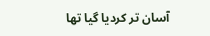آسان تر کردیا گیا تھا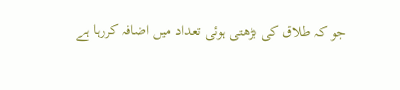جو کہ طلاق کی بڑھتی ہوئی تعداد میں اضافہ کررہا ہے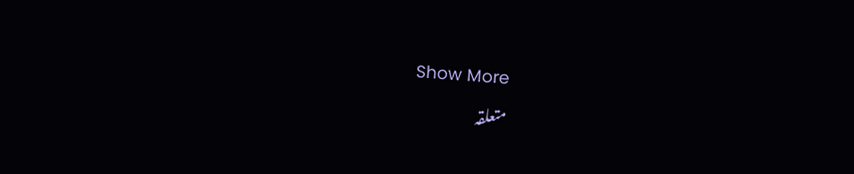Show More

متعلقہ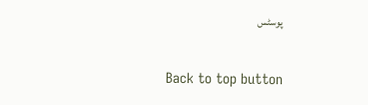پوسٹس

Back to top button